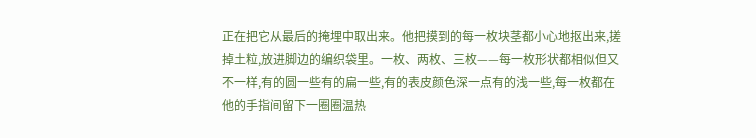正在把它从最后的掩埋中取出来。他把摸到的每一枚块茎都小心地抠出来,搓掉土粒,放进脚边的编织袋里。一枚、两枚、三枚——每一枚形状都相似但又不一样,有的圆一些有的扁一些,有的表皮颜色深一点有的浅一些,每一枚都在他的手指间留下一圈圈温热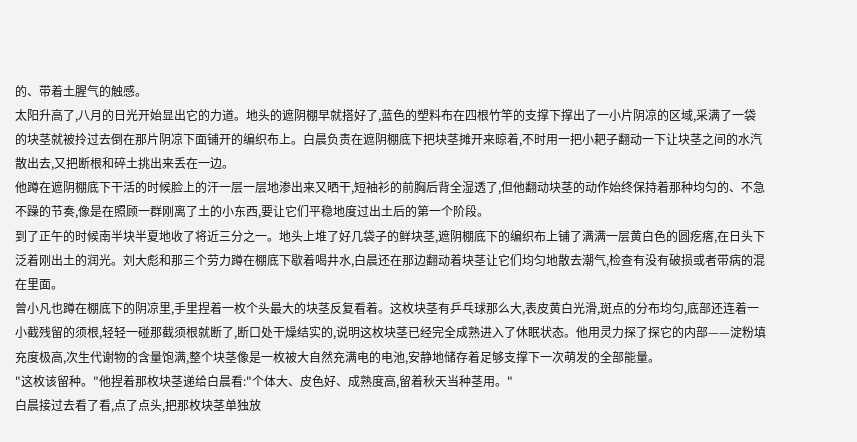的、带着土腥气的触感。
太阳升高了,八月的日光开始显出它的力道。地头的遮阴棚早就搭好了,蓝色的塑料布在四根竹竿的支撑下撑出了一小片阴凉的区域,采满了一袋的块茎就被拎过去倒在那片阴凉下面铺开的编织布上。白晨负责在遮阴棚底下把块茎摊开来晾着,不时用一把小耙子翻动一下让块茎之间的水汽散出去,又把断根和碎土挑出来丢在一边。
他蹲在遮阴棚底下干活的时候脸上的汗一层一层地渗出来又晒干,短袖衫的前胸后背全湿透了,但他翻动块茎的动作始终保持着那种均匀的、不急不躁的节奏,像是在照顾一群刚离了土的小东西,要让它们平稳地度过出土后的第一个阶段。
到了正午的时候南半块半夏地收了将近三分之一。地头上堆了好几袋子的鲜块茎,遮阴棚底下的编织布上铺了满满一层黄白色的圆疙瘩,在日头下泛着刚出土的润光。刘大彪和那三个劳力蹲在棚底下歇着喝井水,白晨还在那边翻动着块茎让它们均匀地散去潮气,检查有没有破损或者带病的混在里面。
曾小凡也蹲在棚底下的阴凉里,手里捏着一枚个头最大的块茎反复看着。这枚块茎有乒乓球那么大,表皮黄白光滑,斑点的分布均匀,底部还连着一小截残留的须根,轻轻一碰那截须根就断了,断口处干燥结实的,说明这枚块茎已经完全成熟进入了休眠状态。他用灵力探了探它的内部——淀粉填充度极高,次生代谢物的含量饱满,整个块茎像是一枚被大自然充满电的电池,安静地储存着足够支撑下一次萌发的全部能量。
"这枚该留种。"他捏着那枚块茎递给白晨看:"个体大、皮色好、成熟度高,留着秋天当种茎用。"
白晨接过去看了看,点了点头,把那枚块茎单独放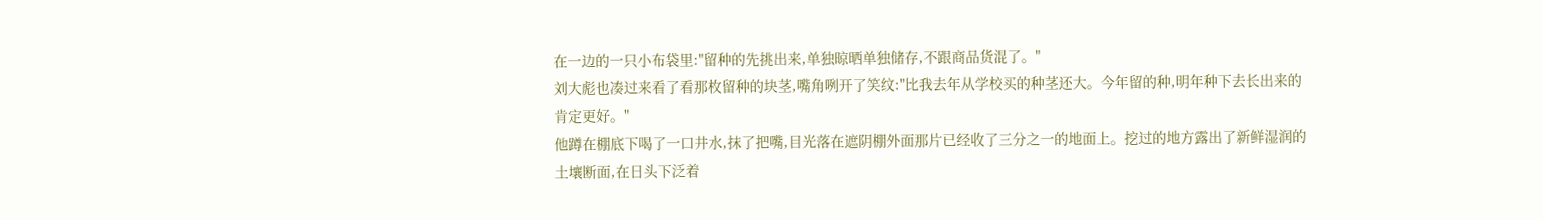在一边的一只小布袋里:"留种的先挑出来,单独晾晒单独储存,不跟商品货混了。"
刘大彪也凑过来看了看那枚留种的块茎,嘴角咧开了笑纹:"比我去年从学校买的种茎还大。今年留的种,明年种下去长出来的肯定更好。"
他蹲在棚底下喝了一口井水,抹了把嘴,目光落在遮阴棚外面那片已经收了三分之一的地面上。挖过的地方露出了新鲜湿润的土壤断面,在日头下泛着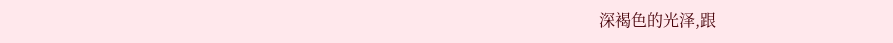深褐色的光泽,跟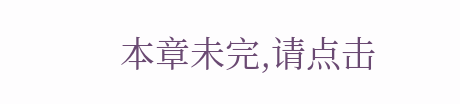本章未完,请点击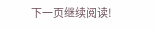下一页继续阅读!